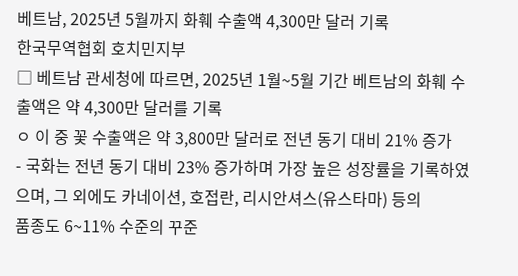베트남, 2025년 5월까지 화훼 수출액 4,300만 달러 기록
한국무역협회 호치민지부
□ 베트남 관세청에 따르면, 2025년 1월~5월 기간 베트남의 화훼 수출액은 약 4,300만 달러를 기록
ㅇ 이 중 꽃 수출액은 약 3,800만 달러로 전년 동기 대비 21% 증가
- 국화는 전년 동기 대비 23% 증가하며 가장 높은 성장률을 기록하였으며, 그 외에도 카네이션, 호접란, 리시안셔스(유스타마) 등의
품종도 6~11% 수준의 꾸준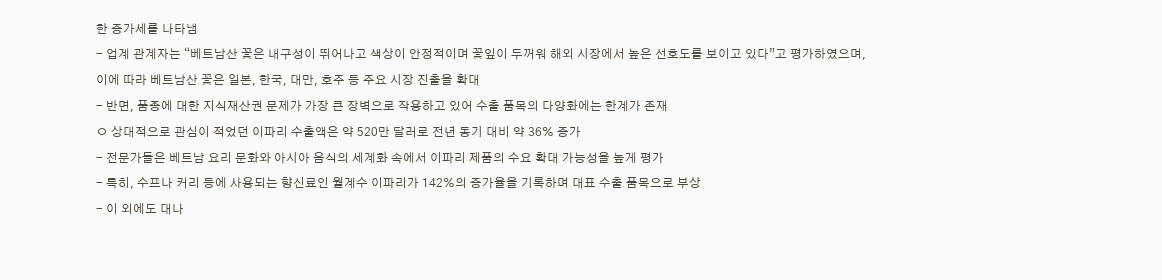한 증가세를 나타냄
- 업계 관계자는 “베트남산 꽃은 내구성이 뛰어나고 색상이 안정적이며 꽃잎이 두꺼워 해외 시장에서 높은 선호도를 보이고 있다”고 평가하였으며,
이에 따라 베트남산 꽃은 일본, 한국, 대만, 호주 등 주요 시장 진출을 확대
- 반면, 품종에 대한 지식재산권 문제가 가장 큰 장벽으로 작용하고 있어 수출 품목의 다양화에는 한계가 존재
ㅇ 상대적으로 관심이 적었던 이파리 수출액은 약 520만 달러로 전년 동기 대비 약 36% 증가
- 전문가들은 베트남 요리 문화와 아시아 음식의 세계화 속에서 이파리 제품의 수요 확대 가능성을 높게 평가
- 특히, 수프나 커리 등에 사용되는 향신료인 월계수 이파리가 142%의 증가율을 기록하며 대표 수출 품목으로 부상
- 이 외에도 대나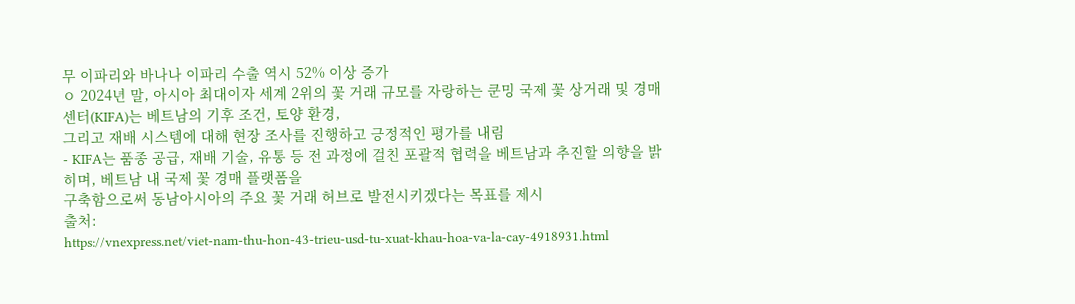무 이파리와 바나나 이파리 수출 역시 52% 이상 증가
ㅇ 2024년 말, 아시아 최대이자 세계 2위의 꽃 거래 규모를 자랑하는 쿤밍 국제 꽃 상거래 및 경매센터(KIFA)는 베트남의 기후 조건, 토양 환경,
그리고 재배 시스템에 대해 현장 조사를 진행하고 긍정적인 평가를 내림
- KIFA는 품종 공급, 재배 기술, 유통 등 전 과정에 걸친 포괄적 협력을 베트남과 추진할 의향을 밝히며, 베트남 내 국제 꽃 경매 플랫폼을
구축함으로써 동남아시아의 주요 꽃 거래 허브로 발전시키겠다는 목표를 제시
출처:
https://vnexpress.net/viet-nam-thu-hon-43-trieu-usd-tu-xuat-khau-hoa-va-la-cay-4918931.html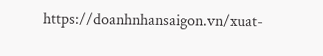https://doanhnhansaigon.vn/xuat-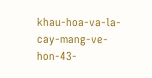khau-hoa-va-la-cay-mang-ve-hon-43-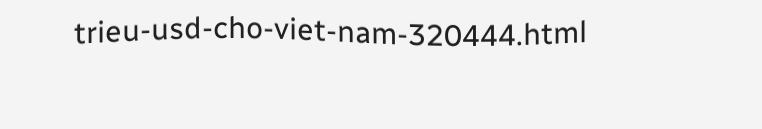trieu-usd-cho-viet-nam-320444.html